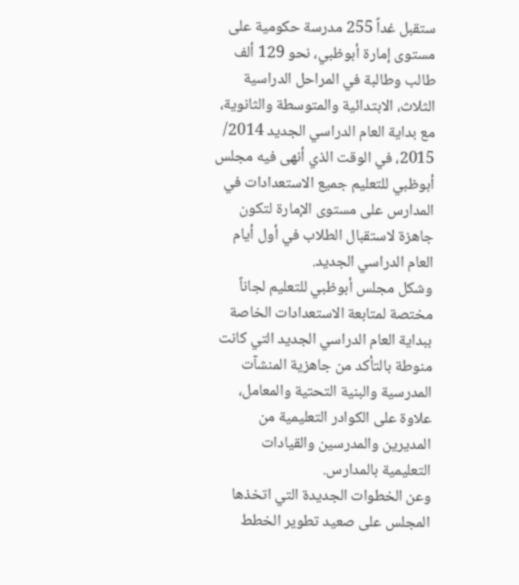ستقبل غداً 255 مدرسة حكومية على مستوى إمارة أبوظبي، نحو 129 ألف طالب وطالبة في المراحل الدراسية الثلاث، الابتدائية والمتوسطة والثانوية، مع بداية العام الدراسي الجديد 2014/ 2015، في الوقت الذي أنهى فيه مجلس أبوظبي للتعليم جميع الاستعدادات في المدارس على مستوى الإمارة لتكون جاهزة لاستقبال الطلاب في أول أيام العام الدراسي الجديد.
وشكل مجلس أبوظبي للتعليم لجاناً مختصة لمتابعة الاستعدادات الخاصة ببداية العام الدراسي الجديد التي كانت منوطة بالتأكد من جاهزية المنشآت المدرسية والبنية التحتية والمعامل، علاوة على الكوادر التعليمية من المديرين والمدرسين والقيادات التعليمية بالمدارس.
وعن الخطوات الجديدة التي اتخذها المجلس على صعيد تطوير الخطط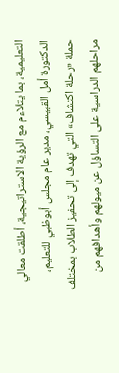التعليمية، بما يتلاءم مع الرؤية الاستراتيجية، أطلقت معالي الدكتورة أمل القبيسي، مدير عام مجلس أبوظبي للتعليم، حملة «رحلة اكتشاف» التي تهدف إلى تحفيز الطلاب بمختلف مراحلهم الدراسية على التساؤل عن ميولهم وأهدافهم من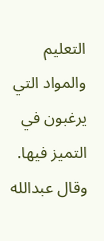التعليم والمواد التي يرغبون في التميز فيها.
وقال عبدالله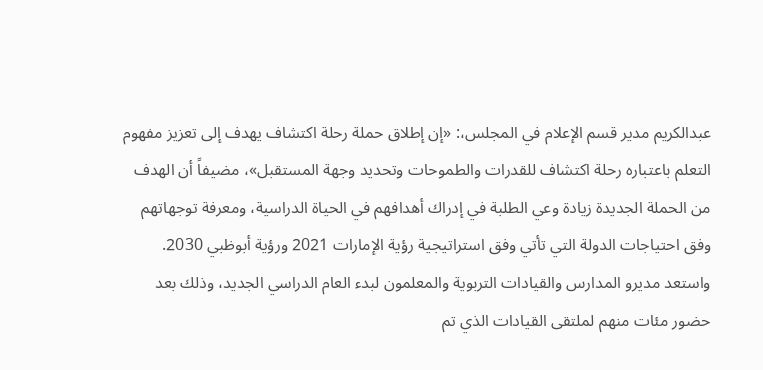عبدالكريم مدير قسم الإعلام في المجلس،: «إن إطلاق حملة رحلة اكتشاف يهدف إلى تعزيز مفهوم التعلم باعتباره رحلة اكتشاف للقدرات والطموحات وتحديد وجهة المستقبل»، مضيفاً أن الهدف من الحملة الجديدة زيادة وعي الطلبة في إدراك أهدافهم في الحياة الدراسية، ومعرفة توجهاتهم وفق احتياجات الدولة التي تأتي وفق استراتيجية رؤية الإمارات 2021 ورؤية أبوظبي 2030.
واستعد مديرو المدارس والقيادات التربوية والمعلمون لبدء العام الدراسي الجديد، وذلك بعد حضور مئات منهم لملتقى القيادات الذي تم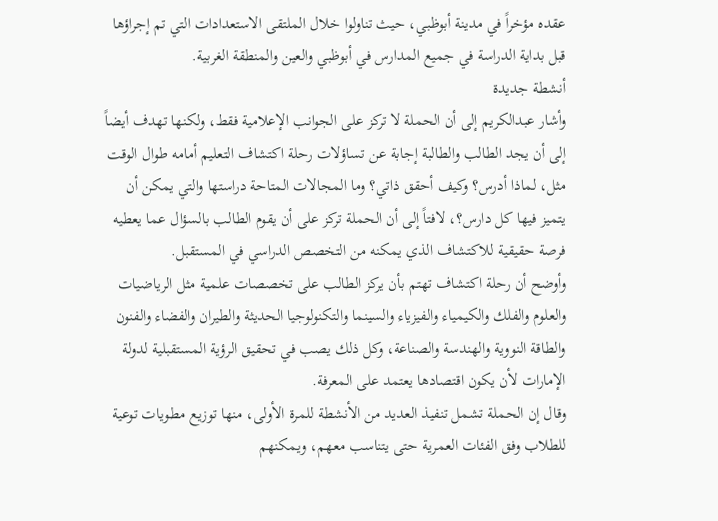عقده مؤخراً في مدينة أبوظبي، حيث تناولوا خلال الملتقى الاستعدادات التي تم إجراؤها قبل بداية الدراسة في جميع المدارس في أبوظبي والعين والمنطقة الغربية.
أنشطة جديدة
وأشار عبدالكريم إلى أن الحملة لا تركز على الجوانب الإعلامية فقط، ولكنها تهدف أيضاً إلى أن يجد الطالب والطالبة إجابة عن تساؤلات رحلة اكتشاف التعليم أمامه طوال الوقت مثل، لماذا أدرس؟ وكيف أحقق ذاتي؟ وما المجالات المتاحة دراستها والتي يمكن أن يتميز فيها كل دارس؟، لافتاً إلى أن الحملة تركز على أن يقوم الطالب بالسؤال عما يعطيه فرصة حقيقية للاكتشاف الذي يمكنه من التخصص الدراسي في المستقبل.
وأوضح أن رحلة اكتشاف تهتم بأن يركز الطالب على تخصصات علمية مثل الرياضيات والعلوم والفلك والكيمياء والفيزياء والسينما والتكنولوجيا الحديثة والطيران والفضاء والفنون والطاقة النووية والهندسة والصناعة، وكل ذلك يصب في تحقيق الرؤية المستقبلية لدولة الإمارات لأن يكون اقتصادها يعتمد على المعرفة.
وقال إن الحملة تشمل تنفيذ العديد من الأنشطة للمرة الأولى، منها توزيع مطويات توعية للطلاب وفق الفئات العمرية حتى يتناسب معهم، ويمكنهم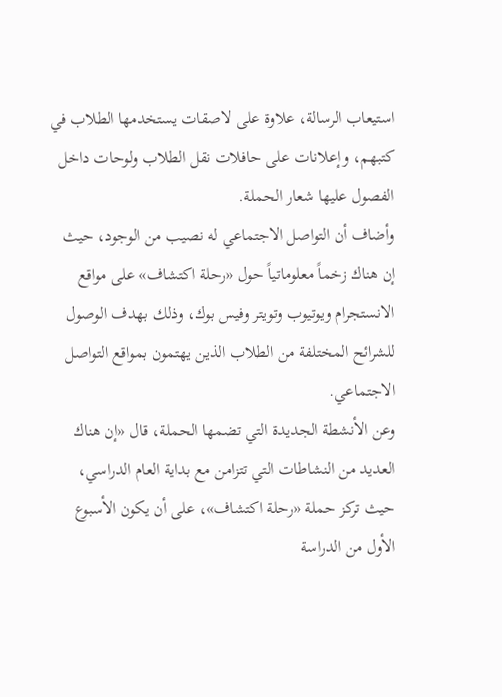استيعاب الرسالة، علاوة على لاصقات يستخدمها الطلاب في كتبهم، وإعلانات على حافلات نقل الطلاب ولوحات داخل الفصول عليها شعار الحملة.
وأضاف أن التواصل الاجتماعي له نصيب من الوجود، حيث إن هناك زخماً معلوماتياً حول «رحلة اكتشاف» على مواقع الانستجرام ويوتيوب وتويتر وفيس بوك، وذلك بهدف الوصول للشرائح المختلفة من الطلاب الذين يهتمون بمواقع التواصل الاجتماعي.
وعن الأنشطة الجديدة التي تضمها الحملة، قال «إن هناك العديد من النشاطات التي تتزامن مع بداية العام الدراسي، حيث تركز حملة «رحلة اكتشاف»، على أن يكون الأسبوع الأول من الدراسة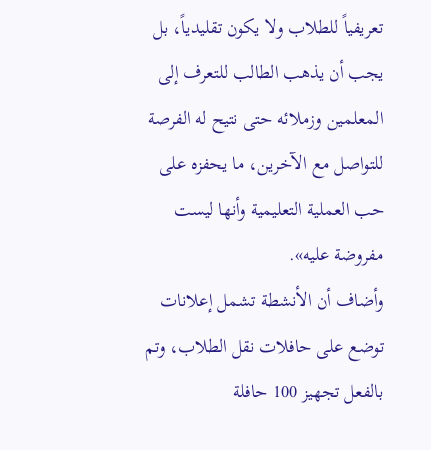تعريفياً للطلاب ولا يكون تقليدياً، بل يجب أن يذهب الطالب للتعرف إلى المعلمين وزملائه حتى نتيح له الفرصة للتواصل مع الآخرين، ما يحفزه على حب العملية التعليمية وأنها ليست مفروضة عليه».
وأضاف أن الأنشطة تشمل إعلانات توضع على حافلات نقل الطلاب، وتم بالفعل تجهيز 100 حافلة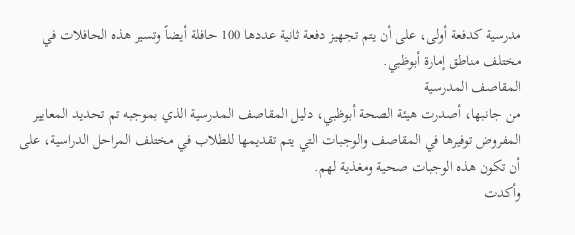مدرسية كدفعة أولى، على أن يتم تجهيز دفعة ثانية عددها 100 حافلة أيضاً وتسير هذه الحافلات في مختلف مناطق إمارة أبوظبي.
المقاصف المدرسية
من جانبها، أصدرت هيئة الصحة أبوظبي، دليل المقاصف المدرسية الذي بموجبه تم تحديد المعايير المفروض توفيرها في المقاصف والوجبات التي يتم تقديمها للطلاب في مختلف المراحل الدراسية، على أن تكون هذه الوجبات صحية ومغذية لهم.
وأكدت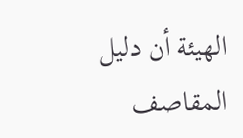الهيئة أن دليل المقاصف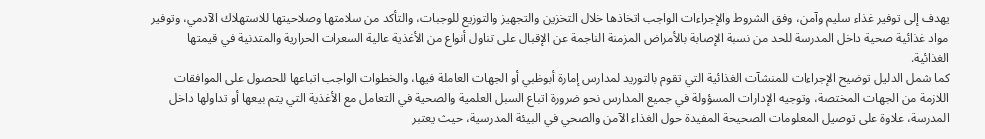يهدف إلى توفير غذاء سليم وآمن، وفق الشروط والإجراءات الواجب اتخاذها خلال التخزين والتجهيز والتوزيع للوجبات، والتأكد من سلامتها وصلاحيتها للاستهلاك الآدمي، وتوفير مواد غذائية صحية داخل المدرسة للحد من نسبة الإصابة بالأمراض المزمنة الناجمة عن الإقبال على تناول أنواع من الأغذية عالية السعرات الحرارية والمتدنية في قيمتها الغذائية.
كما شمل الدليل توضيح الإجراءات للمنشآت الغذائية التي تقوم بالتوريد لمدارس إمارة أبوظبي أو الجهات العاملة فيها، والخطوات الواجب اتباعها للحصول على الموافقات اللازمة من الجهات المختصة، وتوجيه الإدارات المسؤولة في جميع المدارس نحو ضرورة اتباع السبل العلمية والصحية في التعامل مع الأغذية التي يتم بيعها أو تداولها داخل المدرسة، علاوة على توصيل المعلومات الصحيحة المفيدة حول الغذاء الآمن والصحي في البيئة المدرسية، حيث يعتبر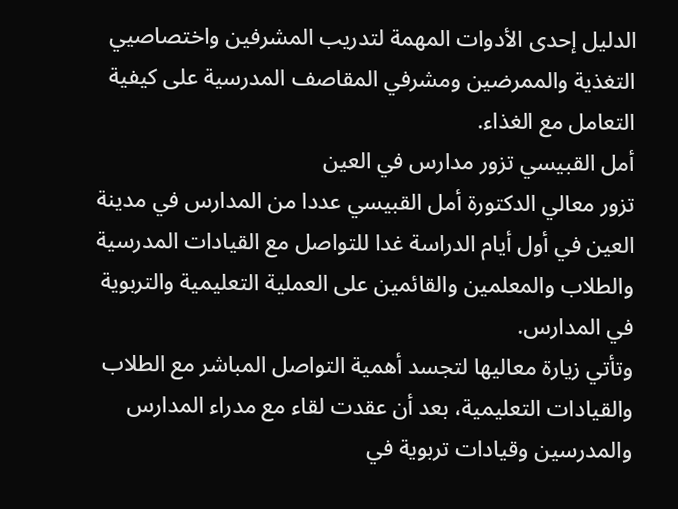الدليل إحدى الأدوات المهمة لتدريب المشرفين واختصاصيي التغذية والممرضين ومشرفي المقاصف المدرسية على كيفية التعامل مع الغذاء.
أمل القبيسي تزور مدارس في العين
تزور معالي الدكتورة أمل القبيسي عددا من المدارس في مدينة العين في أول أيام الدراسة غدا للتواصل مع القيادات المدرسية والطلاب والمعلمين والقائمين على العملية التعليمية والتربوية في المدارس.
وتأتي زيارة معاليها لتجسد أهمية التواصل المباشر مع الطلاب والقيادات التعليمية، بعد أن عقدت لقاء مع مدراء المدارس والمدرسين وقيادات تربوية في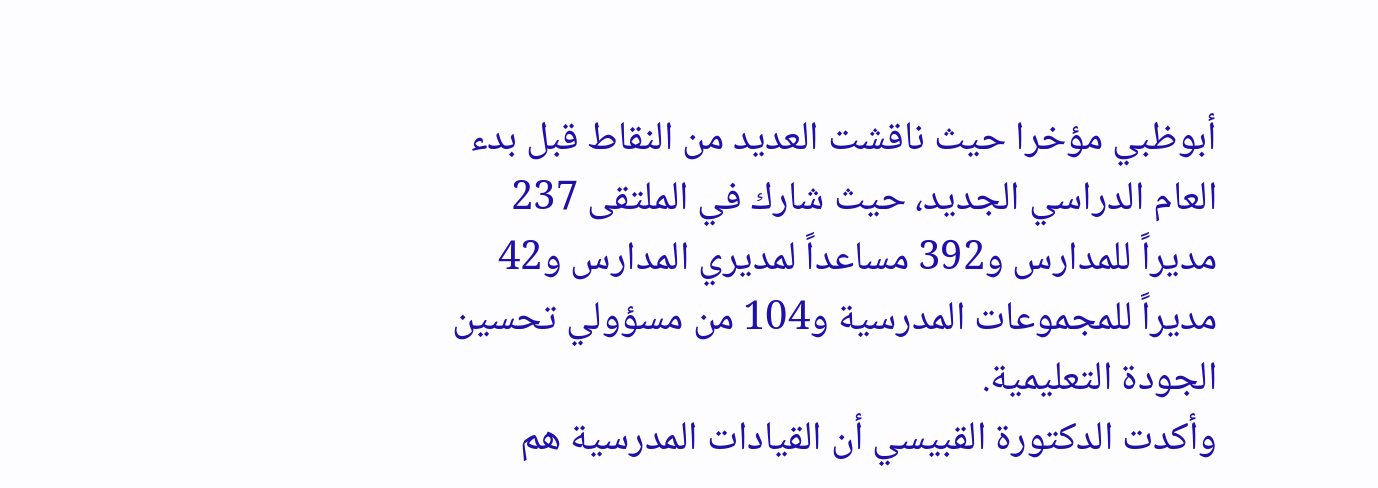أبوظبي مؤخرا حيث ناقشت العديد من النقاط قبل بدء العام الدراسي الجديد، حيث شارك في الملتقى 237 مديراً للمدارس و392 مساعداً لمديري المدارس و42 مديراً للمجموعات المدرسية و104 من مسؤولي تحسين الجودة التعليمية.
وأكدت الدكتورة القبيسي أن القيادات المدرسية هم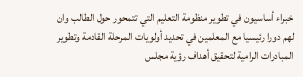خبراء أساسيون في تطوير منظومة التعليم التي تتمحور حول الطالب وان لهم دورا رئيسيا مع المعلمين في تحديد أولويات المرحلة القادمة وتطوير المبادرات الرامية لتحقيق أهداف رؤية مجلس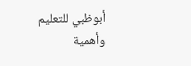أبوظبي للتعليم وأهمية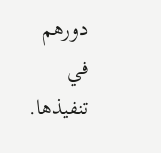دورهم في تنفيذها.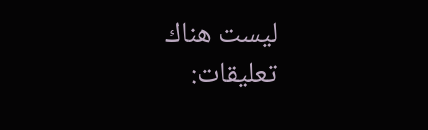ليست هناك تعليقات: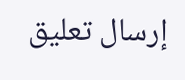إرسال تعليق